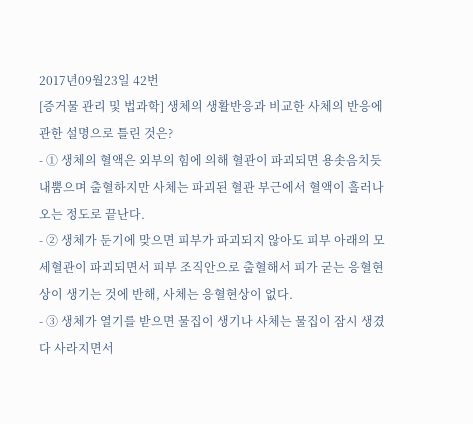2017년09월23일 42번
[증거물 관리 및 법과학] 생체의 생활반응과 비교한 사체의 반응에 관한 설명으로 틀린 것은?
- ① 생체의 혈액은 외부의 힘에 의해 혈관이 파괴되면 용솟음치듯 내뿜으며 출혈하지만 사체는 파괴된 혈관 부근에서 혈액이 흘러나오는 정도로 끝난다.
- ② 생체가 둔기에 맞으면 피부가 파괴되지 않아도 피부 아래의 모세혈관이 파괴되면서 피부 조직안으로 출혈해서 피가 굳는 응혈현상이 생기는 것에 반해, 사체는 응혈현상이 없다.
- ③ 생체가 열기를 받으면 물집이 생기나 사체는 물집이 잠시 생겼다 사라지면서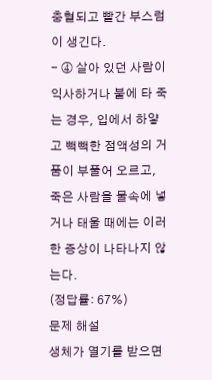충혈되고 빨간 부스럼이 생긴다.
- ④ 살아 있던 사람이 익사하거나 불에 타 죽는 경우, 입에서 하얗고 빽빽한 점액성의 거품이 부풀어 오르고, 죽은 사람을 물속에 넣거나 태울 때에는 이러한 증상이 나타나지 않는다.
(정답률: 67%)
문제 해설
생체가 열기를 받으면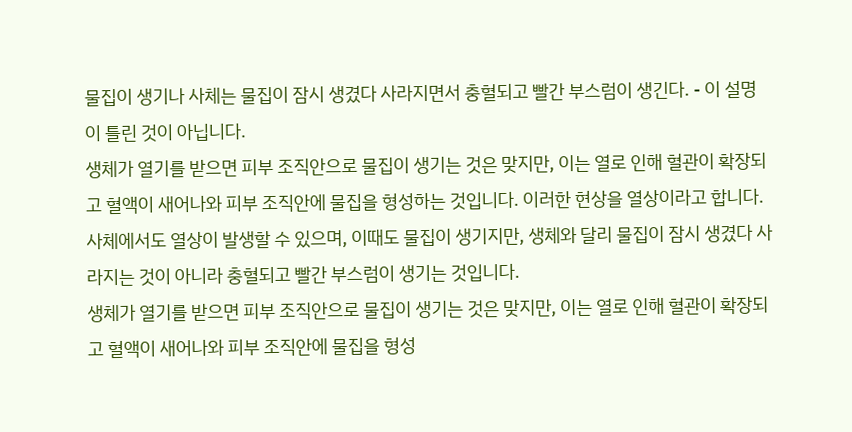물집이 생기나 사체는 물집이 잠시 생겼다 사라지면서 충혈되고 빨간 부스럼이 생긴다. - 이 설명이 틀린 것이 아닙니다.
생체가 열기를 받으면 피부 조직안으로 물집이 생기는 것은 맞지만, 이는 열로 인해 혈관이 확장되고 혈액이 새어나와 피부 조직안에 물집을 형성하는 것입니다. 이러한 현상을 열상이라고 합니다. 사체에서도 열상이 발생할 수 있으며, 이때도 물집이 생기지만, 생체와 달리 물집이 잠시 생겼다 사라지는 것이 아니라 충혈되고 빨간 부스럼이 생기는 것입니다.
생체가 열기를 받으면 피부 조직안으로 물집이 생기는 것은 맞지만, 이는 열로 인해 혈관이 확장되고 혈액이 새어나와 피부 조직안에 물집을 형성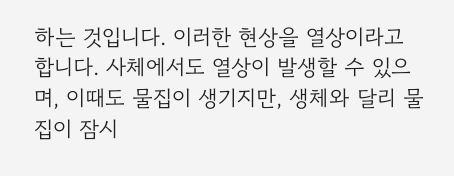하는 것입니다. 이러한 현상을 열상이라고 합니다. 사체에서도 열상이 발생할 수 있으며, 이때도 물집이 생기지만, 생체와 달리 물집이 잠시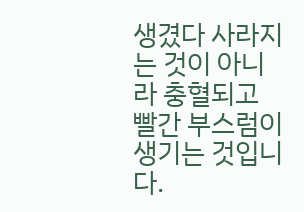생겼다 사라지는 것이 아니라 충혈되고 빨간 부스럼이 생기는 것입니다.